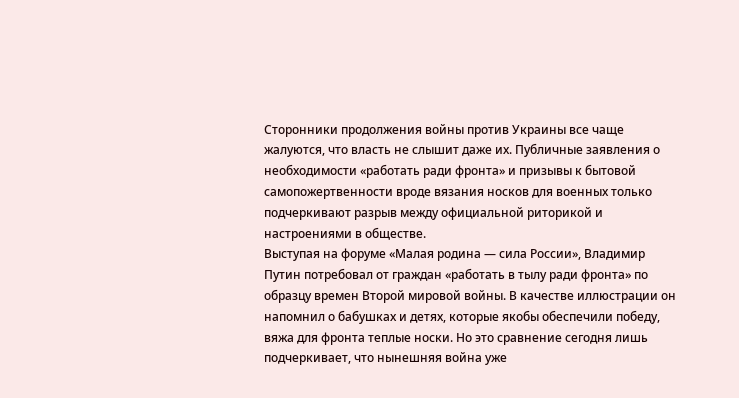Сторонники продолжения войны против Украины все чаще жалуются, что власть не слышит даже их. Публичные заявления о необходимости «работать ради фронта» и призывы к бытовой самопожертвенности вроде вязания носков для военных только подчеркивают разрыв между официальной риторикой и настроениями в обществе.
Выступая на форуме «Малая родина — сила России», Владимир Путин потребовал от граждан «работать в тылу ради фронта» по образцу времен Второй мировой войны. В качестве иллюстрации он напомнил о бабушках и детях, которые якобы обеспечили победу, вяжa для фронта теплые носки. Но это сравнение сегодня лишь подчеркивает, что нынешняя война уже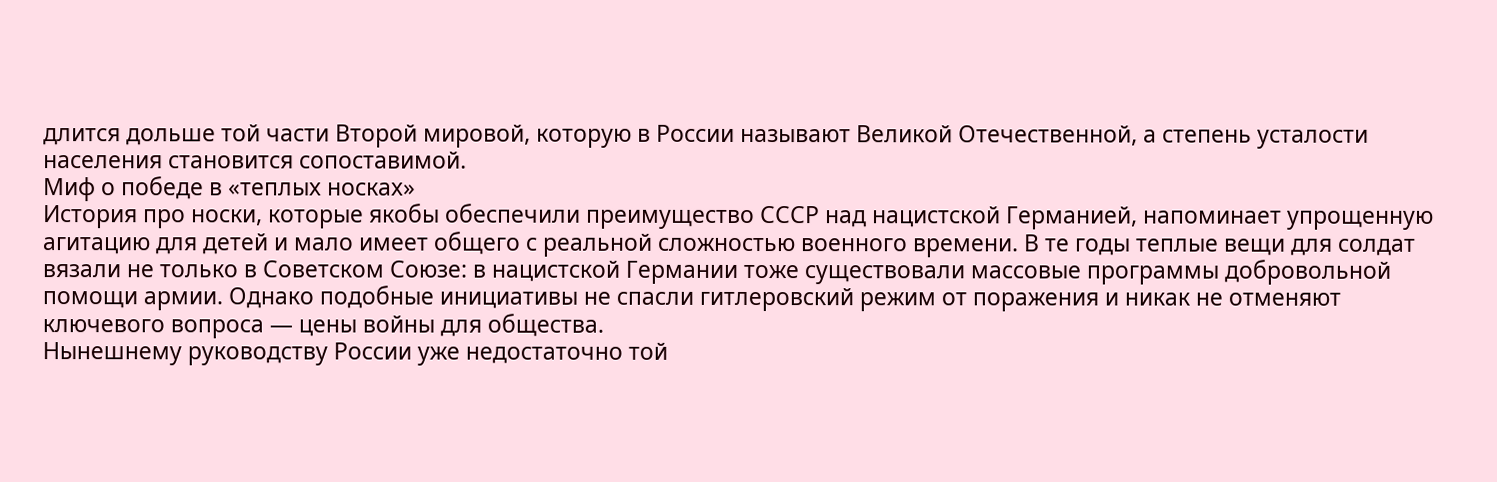длится дольше той части Второй мировой, которую в России называют Великой Отечественной, а степень усталости населения становится сопоставимой.
Миф о победе в «теплых носках»
История про носки, которые якобы обеспечили преимущество СССР над нацистской Германией, напоминает упрощенную агитацию для детей и мало имеет общего с реальной сложностью военного времени. В те годы теплые вещи для солдат вязали не только в Советском Союзе: в нацистской Германии тоже существовали массовые программы добровольной помощи армии. Однако подобные инициативы не спасли гитлеровский режим от поражения и никак не отменяют ключевого вопроса — цены войны для общества.
Нынешнему руководству России уже недостаточно той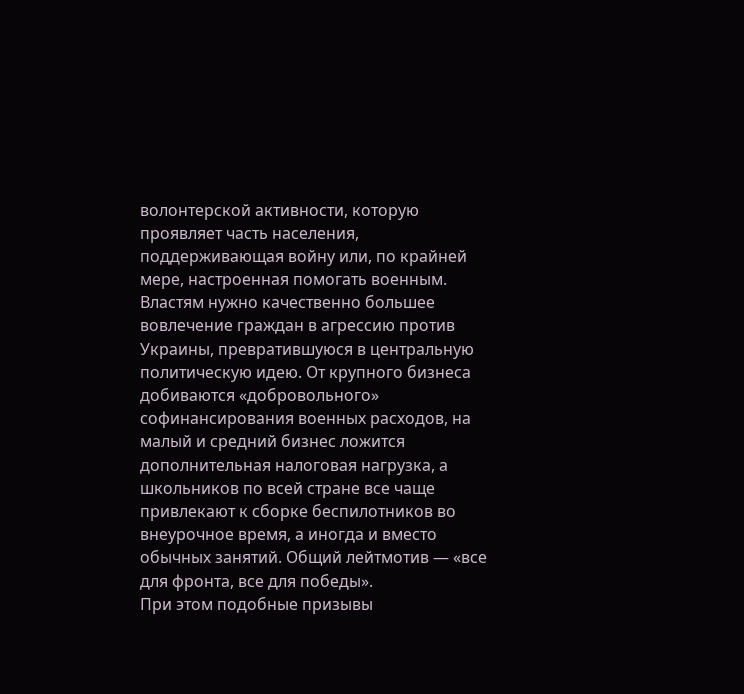волонтерской активности, которую проявляет часть населения, поддерживающая войну или, по крайней мере, настроенная помогать военным. Властям нужно качественно большее вовлечение граждан в агрессию против Украины, превратившуюся в центральную политическую идею. От крупного бизнеса добиваются «добровольного» софинансирования военных расходов, на малый и средний бизнес ложится дополнительная налоговая нагрузка, а школьников по всей стране все чаще привлекают к сборке беспилотников во внеурочное время, а иногда и вместо обычных занятий. Общий лейтмотив — «все для фронта, все для победы».
При этом подобные призывы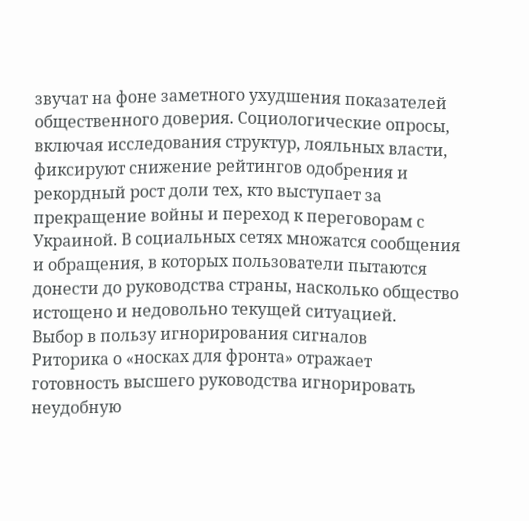звучат на фоне заметного ухудшения показателей общественного доверия. Социологические опросы, включая исследования структур, лояльных власти, фиксируют снижение рейтингов одобрения и рекордный рост доли тех, кто выступает за прекращение войны и переход к переговорам с Украиной. В социальных сетях множатся сообщения и обращения, в которых пользователи пытаются донести до руководства страны, насколько общество истощено и недовольно текущей ситуацией.
Выбор в пользу игнорирования сигналов
Риторика о «носках для фронта» отражает готовность высшего руководства игнорировать неудобную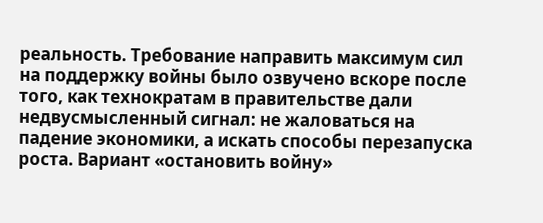реальность. Требование направить максимум сил на поддержку войны было озвучено вскоре после того, как технократам в правительстве дали недвусмысленный сигнал: не жаловаться на падение экономики, а искать способы перезапуска роста. Вариант «остановить войну»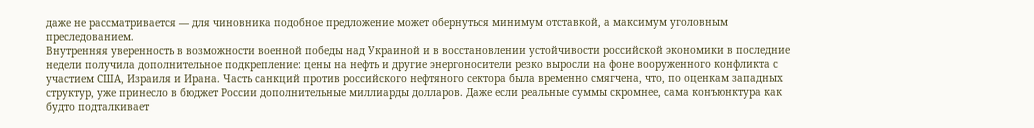даже не рассматривается — для чиновника подобное предложение может обернуться минимум отставкой, а максимум уголовным преследованием.
Внутренняя уверенность в возможности военной победы над Украиной и в восстановлении устойчивости российской экономики в последние недели получила дополнительное подкрепление: цены на нефть и другие энергоносители резко выросли на фоне вооруженного конфликта с участием США, Израиля и Ирана. Часть санкций против российского нефтяного сектора была временно смягчена, что, по оценкам западных структур, уже принесло в бюджет России дополнительные миллиарды долларов. Даже если реальные суммы скромнее, сама конъюнктура как будто подталкивает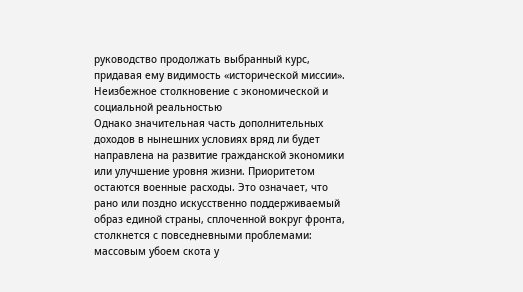руководство продолжать выбранный курс, придавая ему видимость «исторической миссии».
Неизбежное столкновение с экономической и социальной реальностью
Однако значительная часть дополнительных доходов в нынешних условиях вряд ли будет направлена на развитие гражданской экономики или улучшение уровня жизни. Приоритетом остаются военные расходы. Это означает, что рано или поздно искусственно поддерживаемый образ единой страны, сплоченной вокруг фронта, столкнется с повседневными проблемами: массовым убоем скота у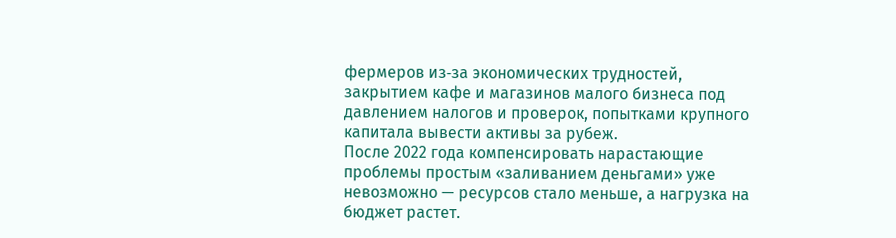фермеров из‑за экономических трудностей, закрытием кафе и магазинов малого бизнеса под давлением налогов и проверок, попытками крупного капитала вывести активы за рубеж.
После 2022 года компенсировать нарастающие проблемы простым «заливанием деньгами» уже невозможно — ресурсов стало меньше, а нагрузка на бюджет растет.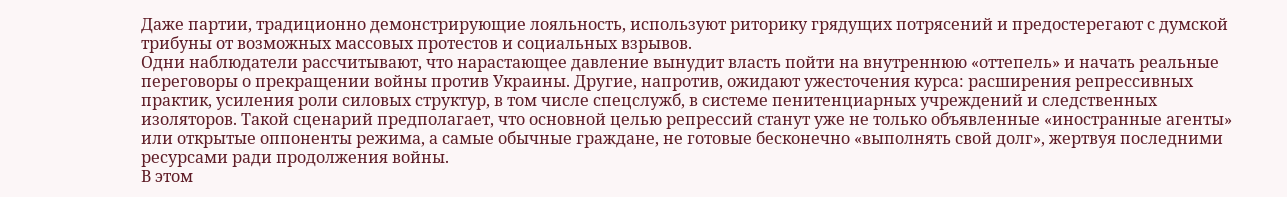Даже партии, традиционно демонстрирующие лояльность, используют риторику грядущих потрясений и предостерегают с думской трибуны от возможных массовых протестов и социальных взрывов.
Одни наблюдатели рассчитывают, что нарастающее давление вынудит власть пойти на внутреннюю «оттепель» и начать реальные переговоры о прекращении войны против Украины. Другие, напротив, ожидают ужесточения курса: расширения репрессивных практик, усиления роли силовых структур, в том числе спецслужб, в системе пенитенциарных учреждений и следственных изоляторов. Такой сценарий предполагает, что основной целью репрессий станут уже не только объявленные «иностранные агенты» или открытые оппоненты режима, а самые обычные граждане, не готовые бесконечно «выполнять свой долг», жертвуя последними ресурсами ради продолжения войны.
В этом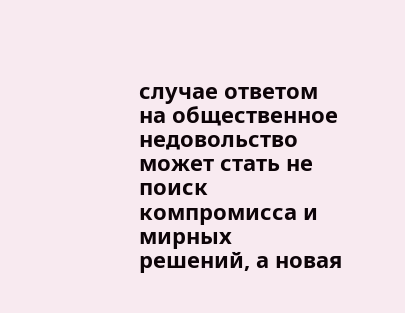случае ответом на общественное недовольство может стать не поиск компромисса и мирных решений, а новая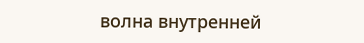волна внутренней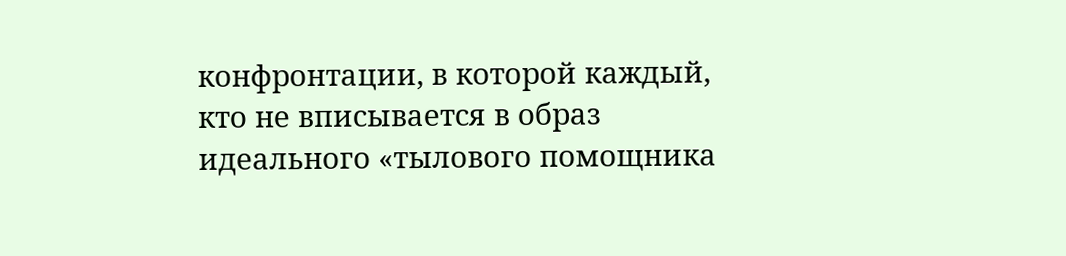конфронтации, в которой каждый, кто не вписывается в образ идеального «тылового помощника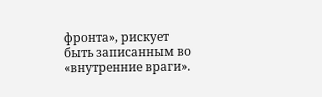фронта», рискует быть записанным во «внутренние враги».